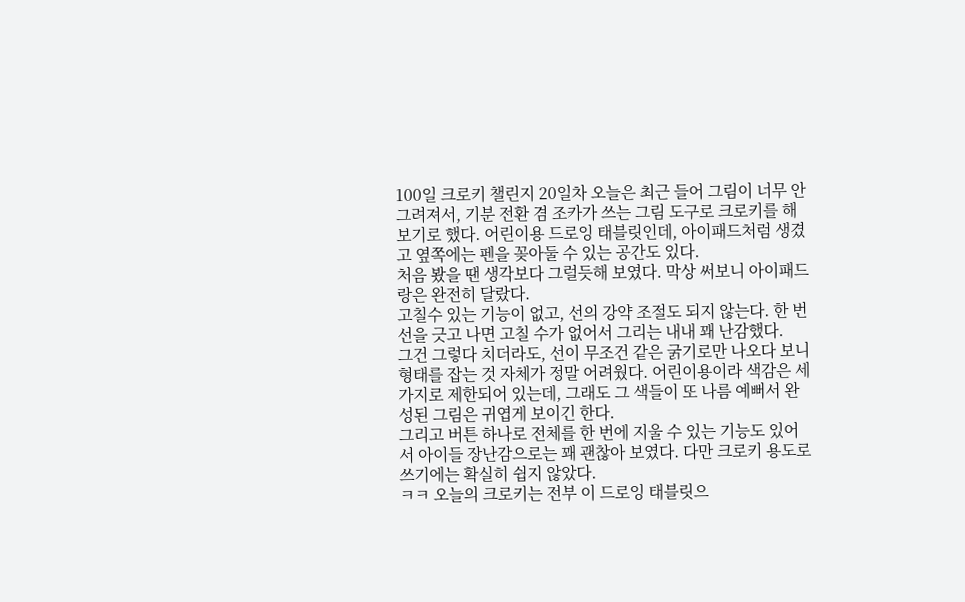100일 크로키 챌린지 20일차 오늘은 최근 들어 그림이 너무 안 그려져서, 기분 전환 겸 조카가 쓰는 그림 도구로 크로키를 해보기로 했다. 어린이용 드로잉 태블릿인데, 아이패드처럼 생겼고 옆쪽에는 펜을 꽂아둘 수 있는 공간도 있다.
처음 봤을 땐 생각보다 그럴듯해 보였다. 막상 써보니 아이패드랑은 완전히 달랐다.
고칠수 있는 기능이 없고, 선의 강약 조절도 되지 않는다. 한 번 선을 긋고 나면 고칠 수가 없어서 그리는 내내 꽤 난감했다.
그건 그렇다 치더라도, 선이 무조건 같은 굵기로만 나오다 보니 형태를 잡는 것 자체가 정말 어려웠다. 어린이용이라 색감은 세 가지로 제한되어 있는데, 그래도 그 색들이 또 나름 예뻐서 완성된 그림은 귀엽게 보이긴 한다.
그리고 버튼 하나로 전체를 한 번에 지울 수 있는 기능도 있어서 아이들 장난감으로는 꽤 괜찮아 보였다. 다만 크로키 용도로 쓰기에는 확실히 쉽지 않았다.
ㅋㅋ 오늘의 크로키는 전부 이 드로잉 태블릿으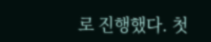로 진행했다. 첫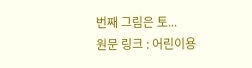번째 그림은 토...
원문 링크 : 어린이용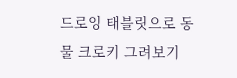드로잉 태블릿으로 동물 크로키 그려보기